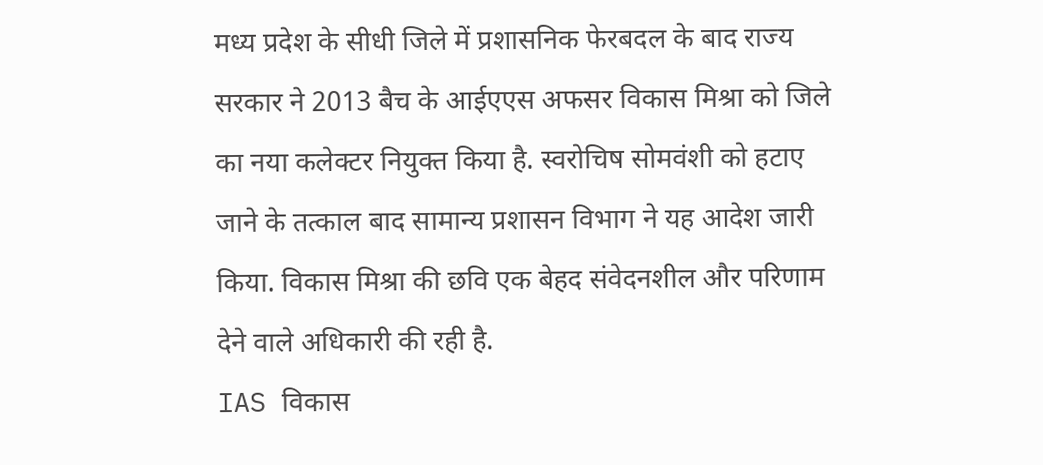मध्य प्रदेश के सीधी जिले में प्रशासनिक फेरबदल के बाद राज्य सरकार ने 2013 बैच के आईएएस अफसर विकास मिश्रा को जिले का नया कलेक्टर नियुक्त किया है. स्वरोचिष सोमवंशी को हटाए जाने के तत्काल बाद सामान्य प्रशासन विभाग ने यह आदेश जारी किया. विकास मिश्रा की छवि एक बेहद संवेदनशील और परिणाम देने वाले अधिकारी की रही है.
IAS विकास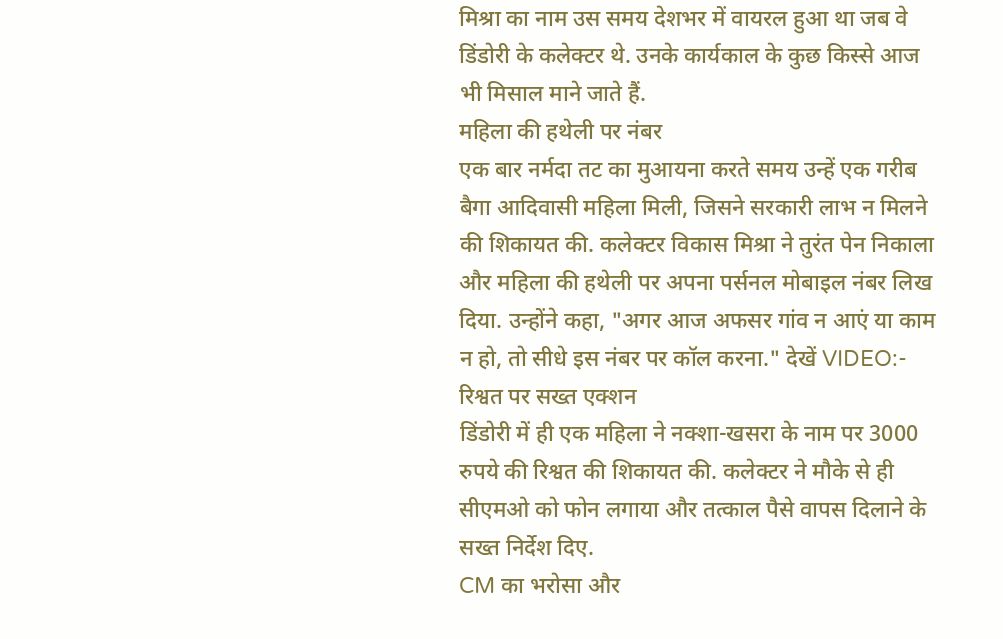मिश्रा का नाम उस समय देशभर में वायरल हुआ था जब वे डिंडोरी के कलेक्टर थे. उनके कार्यकाल के कुछ किस्से आज भी मिसाल माने जाते हैं.
महिला की हथेली पर नंबर
एक बार नर्मदा तट का मुआयना करते समय उन्हें एक गरीब बैगा आदिवासी महिला मिली, जिसने सरकारी लाभ न मिलने की शिकायत की. कलेक्टर विकास मिश्रा ने तुरंत पेन निकाला और महिला की हथेली पर अपना पर्सनल मोबाइल नंबर लिख दिया. उन्होंने कहा, "अगर आज अफसर गांव न आएं या काम न हो, तो सीधे इस नंबर पर कॉल करना." देखें VIDEO:-
रिश्वत पर सख्त एक्शन
डिंडोरी में ही एक महिला ने नक्शा-खसरा के नाम पर 3000 रुपये की रिश्वत की शिकायत की. कलेक्टर ने मौके से ही सीएमओ को फोन लगाया और तत्काल पैसे वापस दिलाने के सख्त निर्देश दिए.
CM का भरोसा और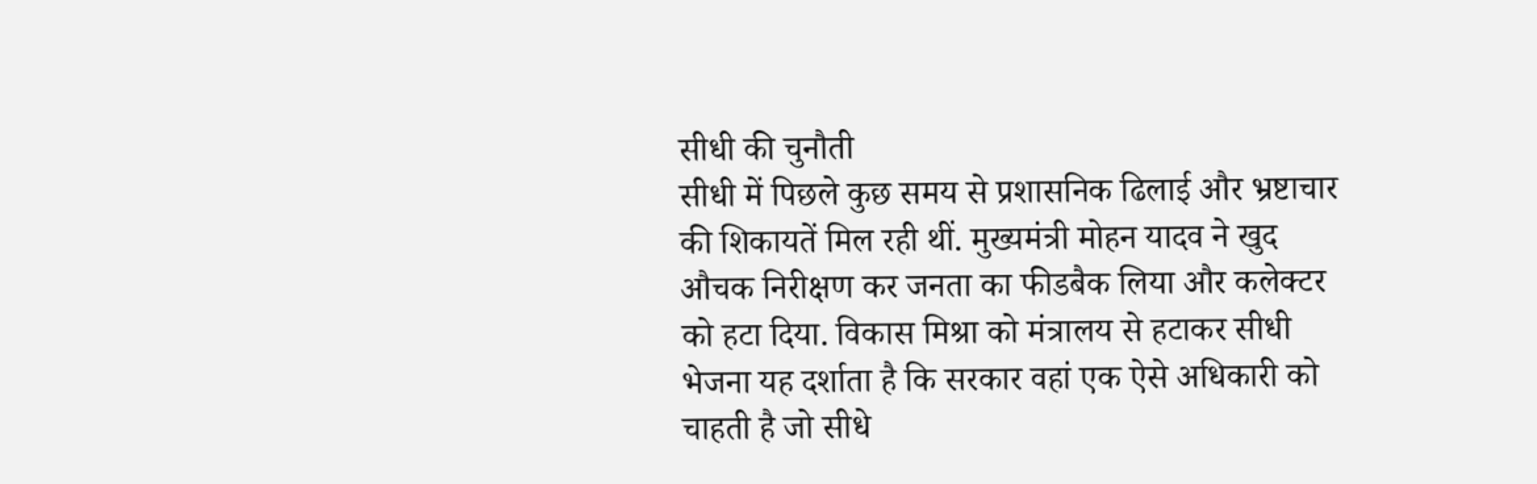सीधी की चुनौती
सीधी में पिछले कुछ समय से प्रशासनिक ढिलाई और भ्रष्टाचार की शिकायतें मिल रही थीं. मुख्यमंत्री मोहन यादव ने खुद औचक निरीक्षण कर जनता का फीडबैक लिया और कलेक्टर को हटा दिया. विकास मिश्रा को मंत्रालय से हटाकर सीधी भेजना यह दर्शाता है कि सरकार वहां एक ऐसे अधिकारी को चाहती है जो सीधे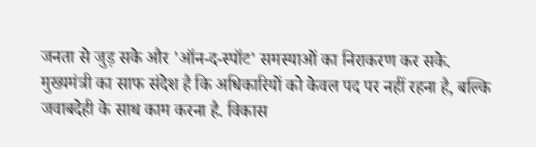जनता से जुड़ सके और 'ऑन-द-स्पॉट' समस्याओं का निराकरण कर सके.
मुख्यमंत्री का साफ संदेश है कि अधिकारियों को केवल पद पर नहीं रहना है, बल्कि जवाबदेही के साथ काम करना है. विकास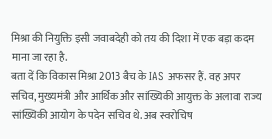मिश्रा की नियुक्ति इसी जवाबदेही को तय की दिशा में एक बड़ा कदम माना जा रहा है.
बता दें कि विकास मिश्रा 2013 बैच के IAS अफसर हैं. वह अपर सचिव, मुख्यमंत्री और आर्थिक और सांख्यिकी आयुक्त के अलावा राज्य सांख्यिकी आयोग के पदेन सचिव थे. अब स्वरोचिष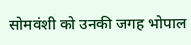सोमवंशी को उनकी जगह भोपाल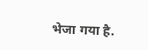भेजा गया है.